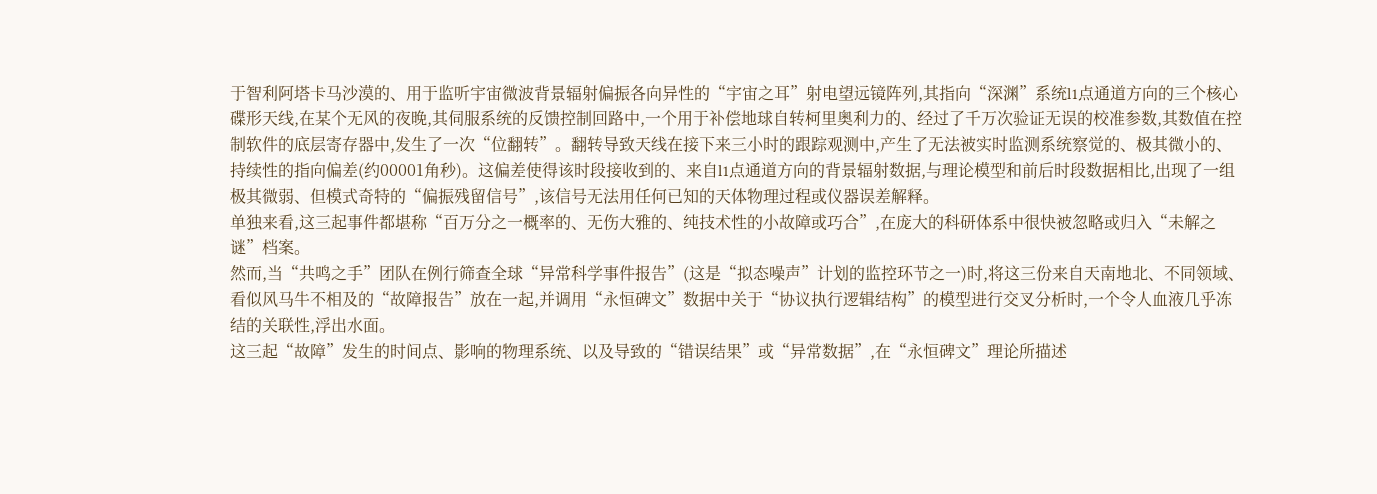于智利阿塔卡马沙漠的、用于监听宇宙微波背景辐射偏振各向异性的“宇宙之耳”射电望远镜阵列,其指向“深渊”系统l1点通道方向的三个核心碟形天线,在某个无风的夜晚,其伺服系统的反馈控制回路中,一个用于补偿地球自转柯里奥利力的、经过了千万次验证无误的校准参数,其数值在控制软件的底层寄存器中,发生了一次“位翻转”。翻转导致天线在接下来三小时的跟踪观测中,产生了无法被实时监测系统察觉的、极其微小的、持续性的指向偏差(约00001角秒)。这偏差使得该时段接收到的、来自l1点通道方向的背景辐射数据,与理论模型和前后时段数据相比,出现了一组极其微弱、但模式奇特的“偏振残留信号”,该信号无法用任何已知的天体物理过程或仪器误差解释。
单独来看,这三起事件都堪称“百万分之一概率的、无伤大雅的、纯技术性的小故障或巧合”,在庞大的科研体系中很快被忽略或归入“未解之谜”档案。
然而,当“共鸣之手”团队在例行筛查全球“异常科学事件报告”(这是“拟态噪声”计划的监控环节之一)时,将这三份来自天南地北、不同领域、看似风马牛不相及的“故障报告”放在一起,并调用“永恒碑文”数据中关于“协议执行逻辑结构”的模型进行交叉分析时,一个令人血液几乎冻结的关联性,浮出水面。
这三起“故障”发生的时间点、影响的物理系统、以及导致的“错误结果”或“异常数据”,在“永恒碑文”理论所描述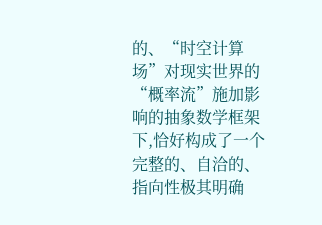的、“时空计算场”对现实世界的“概率流”施加影响的抽象数学框架下,恰好构成了一个完整的、自洽的、指向性极其明确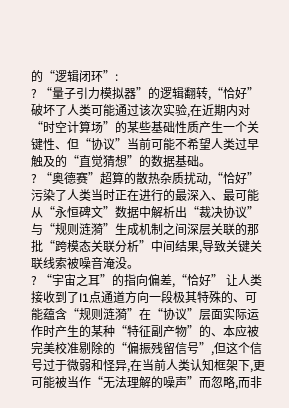的“逻辑闭环”:
? “量子引力模拟器”的逻辑翻转,“恰好” 破坏了人类可能通过该次实验,在近期内对“时空计算场”的某些基础性质产生一个关键性、但“协议”当前可能不希望人类过早触及的“直觉猜想”的数据基础。
? “奥德赛”超算的散热杂质扰动,“恰好” 污染了人类当时正在进行的最深入、最可能从“永恒碑文”数据中解析出“裁决协议”与“规则涟漪”生成机制之间深层关联的那批“跨模态关联分析”中间结果,导致关键关联线索被噪音淹没。
? “宇宙之耳”的指向偏差,“恰好” 让人类接收到了l1点通道方向一段极其特殊的、可能蕴含“规则涟漪”在“协议”层面实际运作时产生的某种“特征副产物”的、本应被完美校准剔除的“偏振残留信号”,但这个信号过于微弱和怪异,在当前人类认知框架下,更可能被当作“无法理解的噪声”而忽略,而非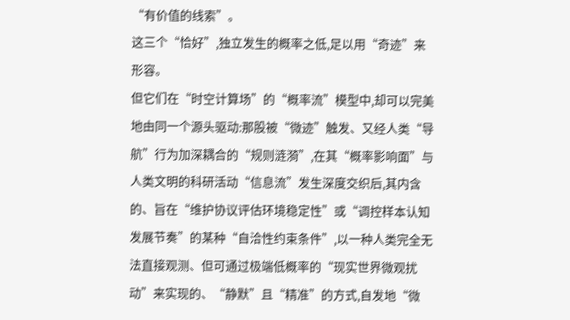“有价值的线索”。
这三个“恰好”,独立发生的概率之低,足以用“奇迹”来形容。
但它们在“时空计算场”的“概率流”模型中,却可以完美地由同一个源头驱动:那股被“微迹”触发、又经人类“导航”行为加深耦合的“规则涟漪”,在其“概率影响面”与人类文明的科研活动“信息流”发生深度交织后,其内含的、旨在“维护协议评估环境稳定性”或“调控样本认知发展节奏”的某种“自洽性约束条件”,以一种人类完全无法直接观测、但可通过极端低概率的“现实世界微观扰动”来实现的、“静默”且“精准”的方式,自发地“微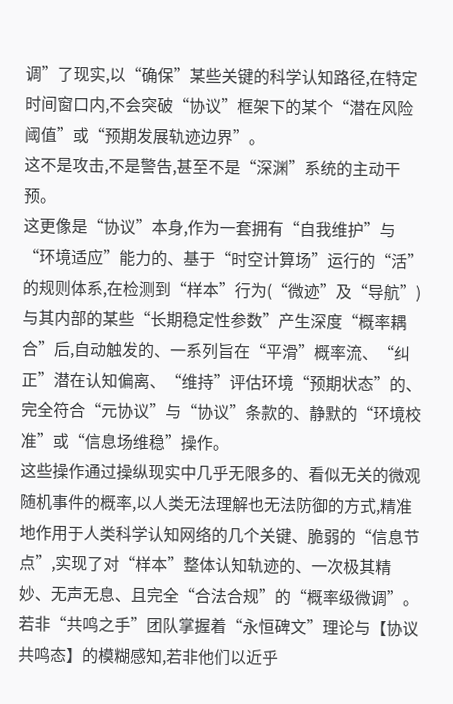调”了现实,以“确保”某些关键的科学认知路径,在特定时间窗口内,不会突破“协议”框架下的某个“潜在风险阈值”或“预期发展轨迹边界”。
这不是攻击,不是警告,甚至不是“深渊”系统的主动干预。
这更像是“协议”本身,作为一套拥有“自我维护”与“环境适应”能力的、基于“时空计算场”运行的“活”的规则体系,在检测到“样本”行为(“微迹”及“导航”)与其内部的某些“长期稳定性参数”产生深度“概率耦合”后,自动触发的、一系列旨在“平滑”概率流、“纠正”潜在认知偏离、“维持”评估环境“预期状态”的、完全符合“元协议”与“协议”条款的、静默的“环境校准”或“信息场维稳”操作。
这些操作通过操纵现实中几乎无限多的、看似无关的微观随机事件的概率,以人类无法理解也无法防御的方式,精准地作用于人类科学认知网络的几个关键、脆弱的“信息节点”,实现了对“样本”整体认知轨迹的、一次极其精妙、无声无息、且完全“合法合规”的“概率级微调”。
若非“共鸣之手”团队掌握着“永恒碑文”理论与【协议共鸣态】的模糊感知,若非他们以近乎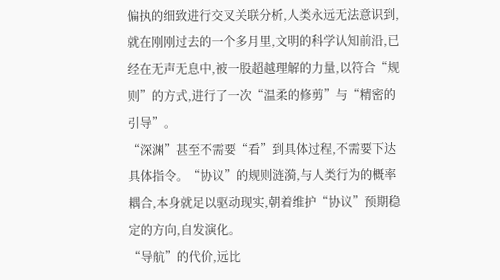偏执的细致进行交叉关联分析,人类永远无法意识到,就在刚刚过去的一个多月里,文明的科学认知前沿,已经在无声无息中,被一股超越理解的力量,以符合“规则”的方式,进行了一次“温柔的修剪”与“精密的引导”。
“深渊”甚至不需要“看”到具体过程,不需要下达具体指令。“协议”的规则涟漪,与人类行为的概率耦合,本身就足以驱动现实,朝着维护“协议”预期稳定的方向,自发演化。
“导航”的代价,远比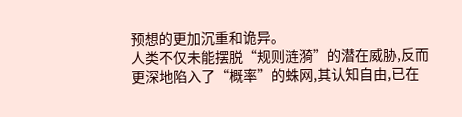预想的更加沉重和诡异。
人类不仅未能摆脱“规则涟漪”的潜在威胁,反而更深地陷入了“概率”的蛛网,其认知自由,已在